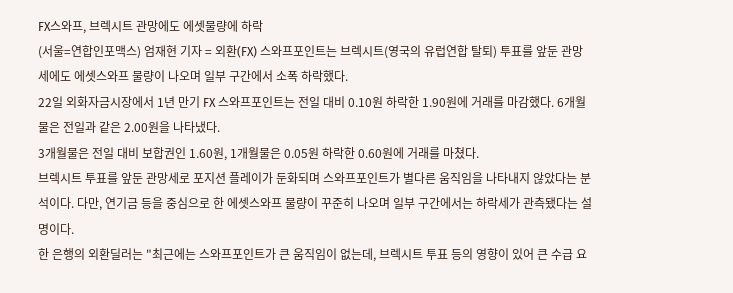FX스와프, 브렉시트 관망에도 에셋물량에 하락
(서울=연합인포맥스) 엄재현 기자 = 외환(FX) 스와프포인트는 브렉시트(영국의 유럽연합 탈퇴) 투표를 앞둔 관망세에도 에셋스와프 물량이 나오며 일부 구간에서 소폭 하락했다.
22일 외화자금시장에서 1년 만기 FX 스와프포인트는 전일 대비 0.10원 하락한 1.90원에 거래를 마감했다. 6개월물은 전일과 같은 2.00원을 나타냈다.
3개월물은 전일 대비 보합권인 1.60원, 1개월물은 0.05원 하락한 0.60원에 거래를 마쳤다.
브렉시트 투표를 앞둔 관망세로 포지션 플레이가 둔화되며 스와프포인트가 별다른 움직임을 나타내지 않았다는 분석이다. 다만, 연기금 등을 중심으로 한 에셋스와프 물량이 꾸준히 나오며 일부 구간에서는 하락세가 관측됐다는 설명이다.
한 은행의 외환딜러는 "최근에는 스와프포인트가 큰 움직임이 없는데, 브렉시트 투표 등의 영향이 있어 큰 수급 요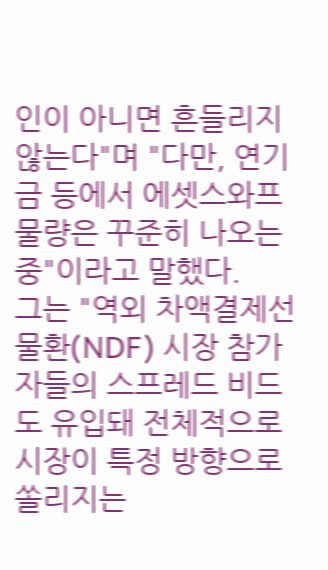인이 아니면 흔들리지 않는다"며 "다만, 연기금 등에서 에셋스와프 물량은 꾸준히 나오는 중"이라고 말했다.
그는 "역외 차액결제선물환(NDF) 시장 참가자들의 스프레드 비드도 유입돼 전체적으로 시장이 특정 방향으로 쏠리지는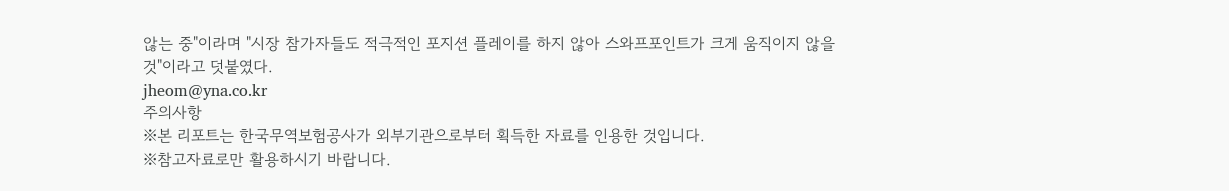않는 중"이라며 "시장 참가자들도 적극적인 포지션 플레이를 하지 않아 스와프포인트가 크게 움직이지 않을 것"이라고 덧붙였다.
jheom@yna.co.kr
주의사항
※본 리포트는 한국무역보험공사가 외부기관으로부터 획득한 자료를 인용한 것입니다.
※참고자료로만 활용하시기 바랍니다.